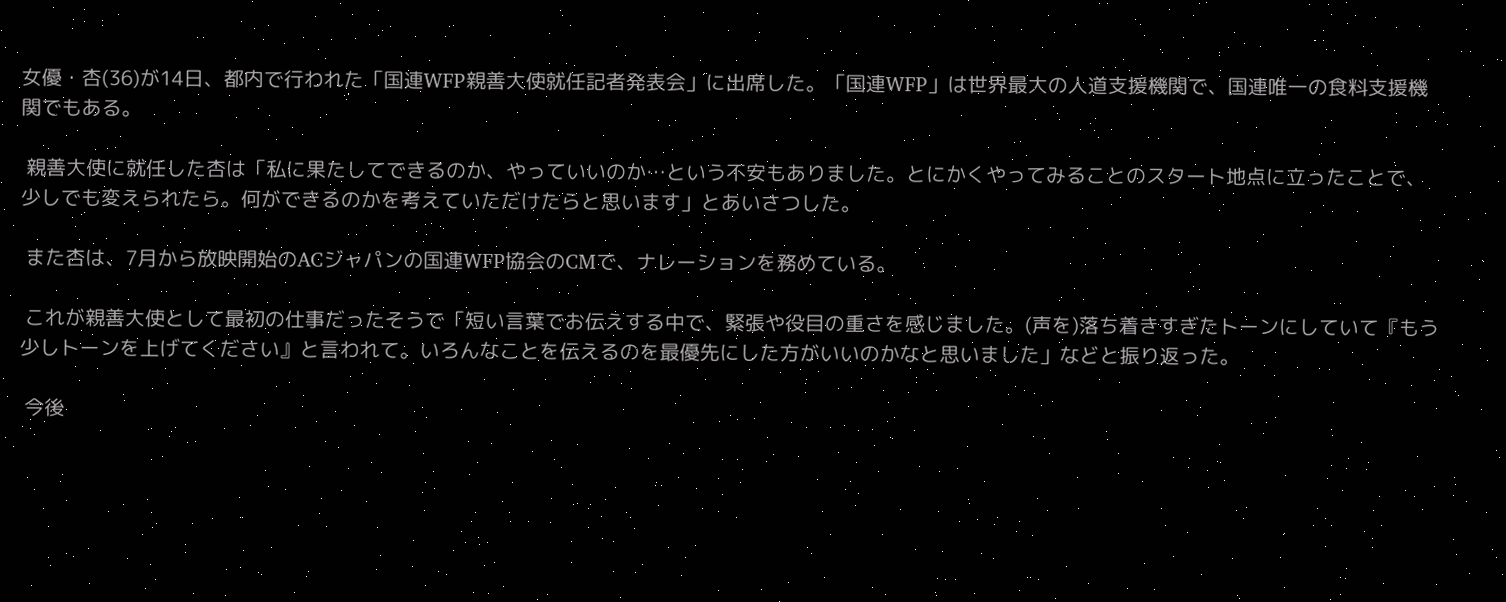女優・杏(36)が14日、都内で行われた「国連WFP親善大使就任記者発表会」に出席した。「国連WFP」は世界最大の人道支援機関で、国連唯一の食料支援機関でもある。

 親善大使に就任した杏は「私に果たしてできるのか、やっていいのか…という不安もありました。とにかくやってみることのスタート地点に立ったことで、少しでも変えられたら。何ができるのかを考えていただけたらと思います」とあいさつした。

 また杏は、7月から放映開始のACジャパンの国連WFP協会のCMで、ナレーションを務めている。

 これが親善大使として最初の仕事だったそうで「短い言葉でお伝えする中で、緊張や役目の重さを感じました。(声を)落ち着きすぎたトーンにしていて『もう少しトーンを上げてください』と言われて。いろんなことを伝えるのを最優先にした方がいいのかなと思いました」などと振り返った。

 今後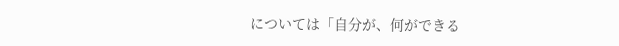については「自分が、何ができる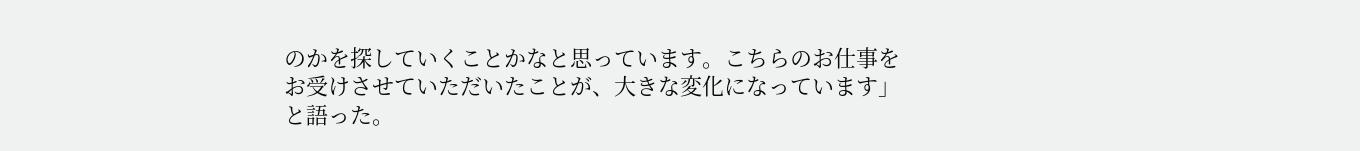のかを探していくことかなと思っています。こちらのお仕事をお受けさせていただいたことが、大きな変化になっています」と語った。